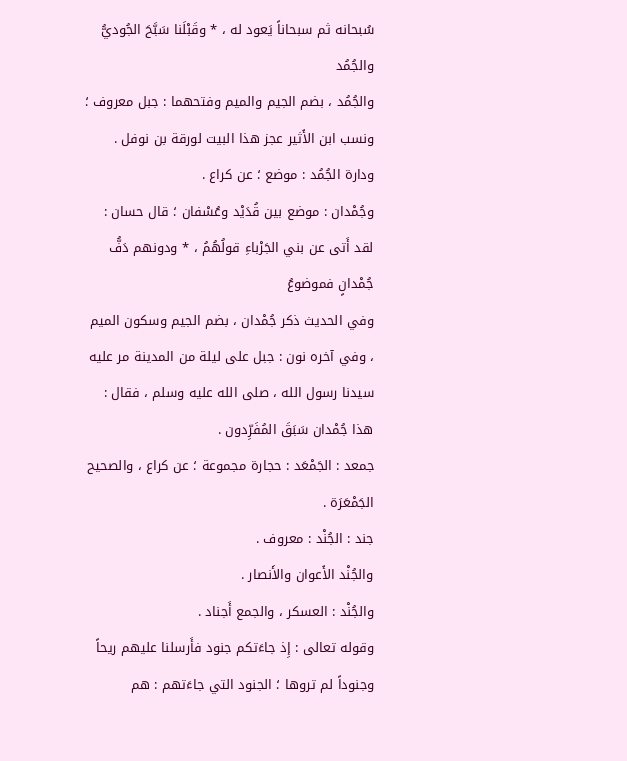سُبحانه ثم سبحاناً يَعود له ، * وقَبْلَنا سَبَّحَ الجُوديُّ والجُمُد
والجُمُد ، بضم الجيم والميم وفتحهما : جبل معروف ؛ ونسب ابن الأَثير عجز هذا البيت لورقة بن نوفل .
ودارة الجُمُد : موضع ؛ عن كراع .
وجُمْدان : موضع بين قُدَيْد وعُسْفان ؛ قال حسان :
لقد أَتى عن بني الجَرْباءِ قولُهُمُ ، * ودونهم دَفُّ جُمْدانٍ فموضوعُ
وفي الحديث ذكر جُمْدان ، بضم الجيم وسكون الميم ، وفي آخره نون : جبل على ليلة من المدينة مر عليه سيدنا رسول الله ، صلى الله عليه وسلم ، فقال : هذا جُمْدان سَبَقَ المُفَرِّدون .
جمعد : الجَمْعَد : حجارة مجموعة ؛ عن كراع ، والصحيح الجَمْعَرَة .
جند : الجُنْد : معروف .
والجُنْد الأَعوان والأَنصار .
والجُنْد : العسكر ، والجمع أَجناد .
وقوله تعالى : إِذ جاءَتكم جنود فأَرسلنا عليهم ريحاً وجنوداً لم تروها ؛ الجنود التي جاءَتهم : هم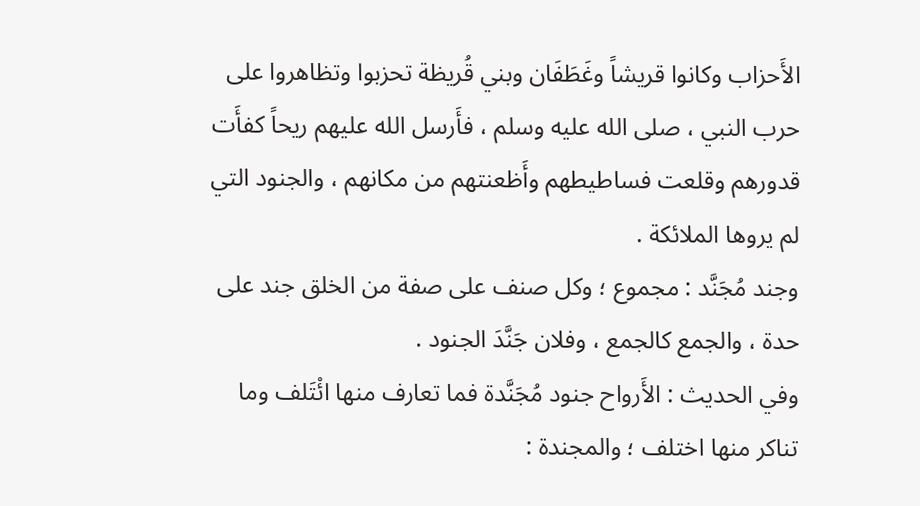الأَحزاب وكانوا قريشاً وغَطَفَان وبني قُريظة تحزبوا وتظاهروا على حرب النبي ، صلى الله عليه وسلم ، فأَرسل الله عليهم ريحاً كفأَت قدورهم وقلعت فساطيطهم وأَظعنتهم من مكانهم ، والجنود التي لم يروها الملائكة .
وجند مُجَنَّد : مجموع ؛ وكل صنف على صفة من الخلق جند على حدة ، والجمع كالجمع ، وفلان جَنَّدَ الجنود .
وفي الحديث : الأَرواح جنود مُجَنَّدة فما تعارف منها ائْتَلف وما تناكر منها اختلف ؛ والمجندة :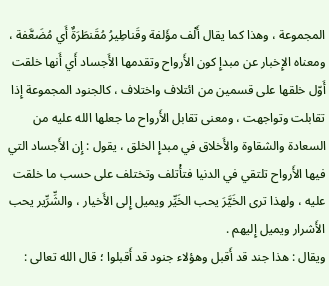المجموعة ، وهذا كما يقال أَلْف مؤَلفة وقَناطِيرُ مُقَنطَرَةٌ أَي مُضَعَّفة ، ومعناه الإِخبار عن مبدإِ كون الأَرواح وتقدمها الأَجساد أَي أَنها خلقت أَوّل خلقها على قسمين من ائتلاف واختلاف ، كالجنود المجموعة إِذا تقابلت وتواجهت ، ومعنى تقابل الأَرواح ما جعلها الله عليه من السعادة والشقاوة والأَخلاق في مبدإِ الخلق ، يقول : إِن الأَجساد التي فيها الأَرواح تلتقي في الدنيا فتأْتلف وتختلف على حسب ما خلقت عليه ، ولهذا ترى الخَيَّرَ يحب الخَيِّر ويميل إِلى الأَخيار ، والشِّرِّير يحب الأَشرار ويميل إِليهم .
ويقال : هذا جند قد أَقبل وهؤلاء جنود قد أَقبلوا ؛ قال الله تعالى :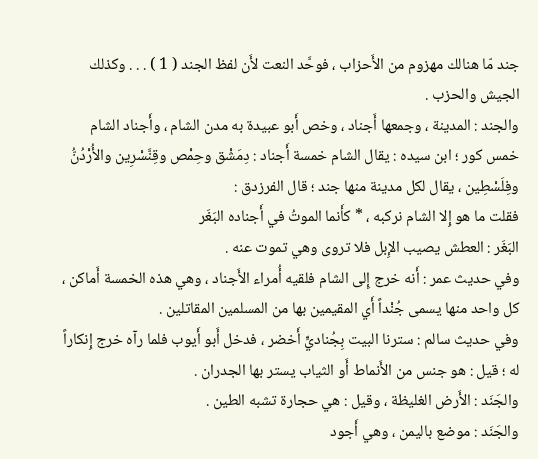جند مّا هنالك مهزوم من الأَحزاب ، فوحَّد النعت لأَن لفظ الجند ( 1 ) . . . وكذلك الجيش والحزب .
والجند : المدينة ، وجمعها أَجناد ، وخص أَبو عبيدة به مدن الشام ، وأَجناد الشام خمس كور ؛ ابن سيده : يقال الشام خمسة أَجناد : دِمَشْق وحِمْص وقِنَّسْرِين والأُرْدُنُّ وفِلَسْطِين ، يقال لكل مدينة منها جند ؛ قال الفرزدق :
فقلت ما هو إِلا الشام نركبه ، * كأَنما الموتُ في أَجناده البَغَر
البَغَر : العطش يصيب الإِبل فلا تروى وهي تموت عنه .
وفي حديث عمر : أَنه خرج إِلى الشام فلقيه أُمراء الأَجناد ، وهي هذه الخمسة أَماكن ، كل واحد منها يسمى جُنْداً أَي المقيمين بها من المسلمين المقاتلين .
وفي حديث سالم : سترنا البيت بِجُناديٍّ أَخضر ، فدخل أَبو أَيوب فلما رآه خرج إِنكاراً له ؛ قيل : هو جنس من الأَنماط أَو الثياب يستر بها الجدران .
والجَنَد : الأَرض الغليظة ، وقيل : هي حجارة تشبه الطين .
والجَنَد : موضع باليمن ، وهي أَجود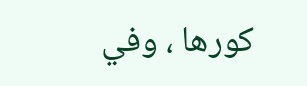كورها ، وفي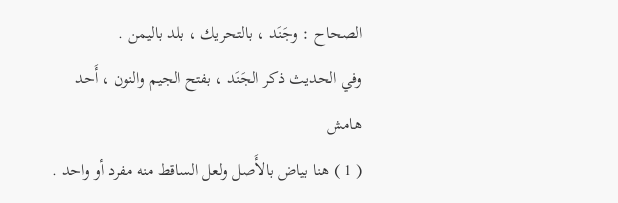الصحاح : وجَنَد ، بالتحريك ، بلد باليمن .
وفي الحديث ذكر الجَنَد ، بفتح الجيم والنون ، أَحد
هامش
( 1 ) هنا بياض بالأَصل ولعل الساقط منه مفرد أو واحد .